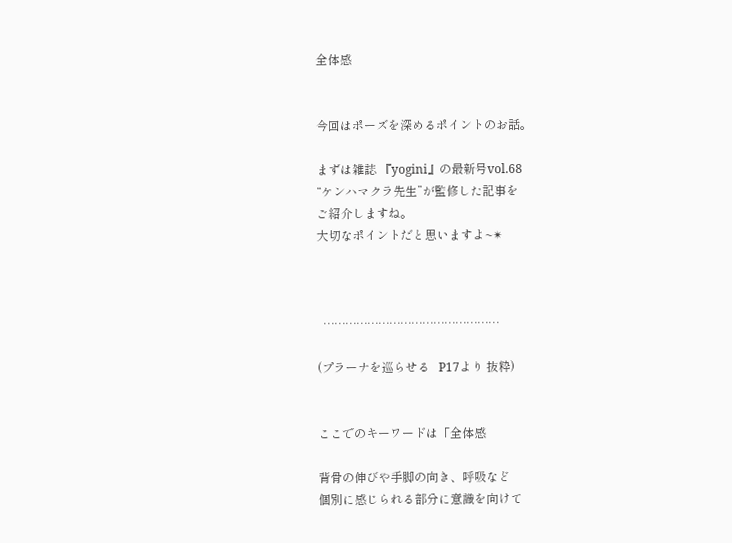全体感


今回はポーズを深めるポイントのお話。

まずは雑誌 『yogini』の最新号vol.68
“ケンハマクラ先生”が監修した記事を
ご紹介しますね。
大切なポイントだと思いますよ~✴



  …………………………………………

(プラーナを巡らせる   P17より 抜粋)


ここでのキーワードは「全体感

背骨の伸びや手脚の向き、呼吸など
個別に感じられる部分に意識を向けて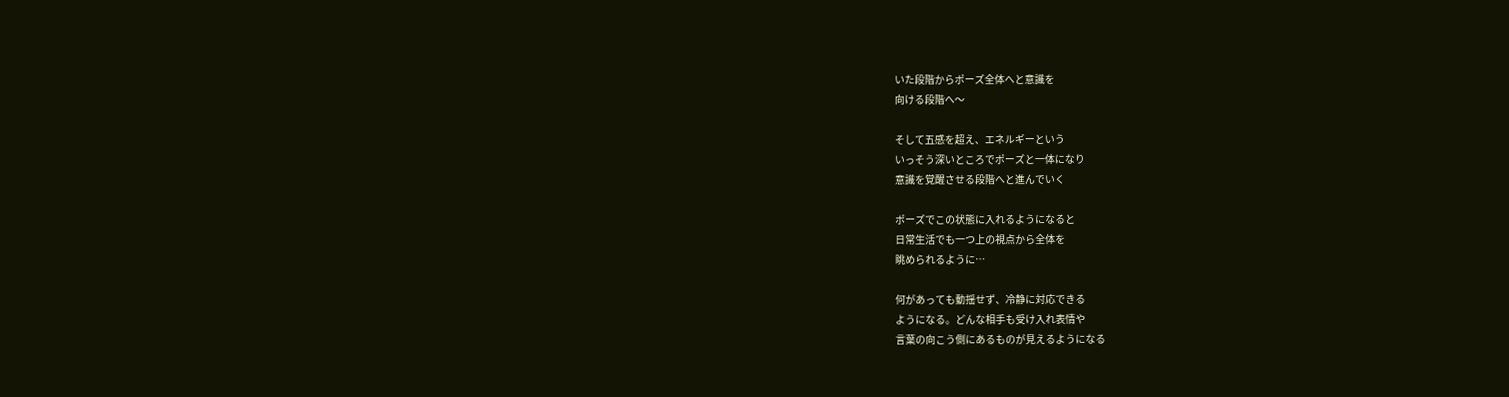いた段階からポーズ全体へと意識を
向ける段階へ〜

そして五感を超え、エネルギーという
いっそう深いところでポーズと一体になり
意識を覚醒させる段階へと進んでいく

ポーズでこの状態に入れるようになると
日常生活でも一つ上の視点から全体を
眺められるように…

何があっても動揺せず、冷静に対応できる
ようになる。どんな相手も受け入れ表情や
言葉の向こう側にあるものが見えるようになる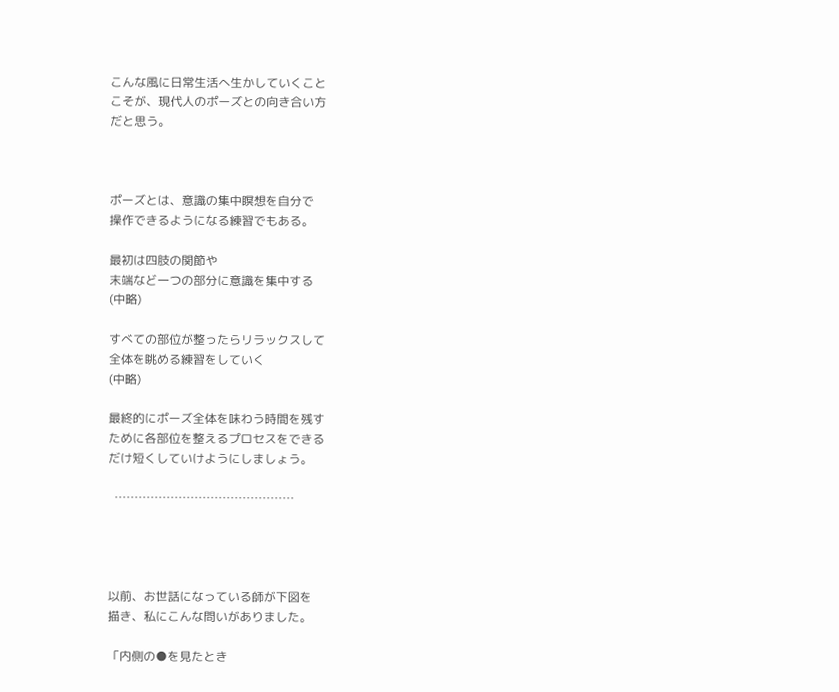こんな風に日常生活へ生かしていくこと
こそが、現代人のポーズとの向き合い方
だと思う。



ポーズとは、意識の集中瞑想を自分で
操作できるようになる練習でもある。

最初は四肢の関節や
末端など一つの部分に意識を集中する
(中略)

すべての部位が整ったらリラックスして
全体を眺める練習をしていく
(中略)

最終的にポーズ全体を味わう時間を残す
ために各部位を整えるプロセスをできる
だけ短くしていけようにしましょう。

  ………………………………………




以前、お世話になっている師が下図を
描き、私にこんな問いがありました。

「内側の●を見たとき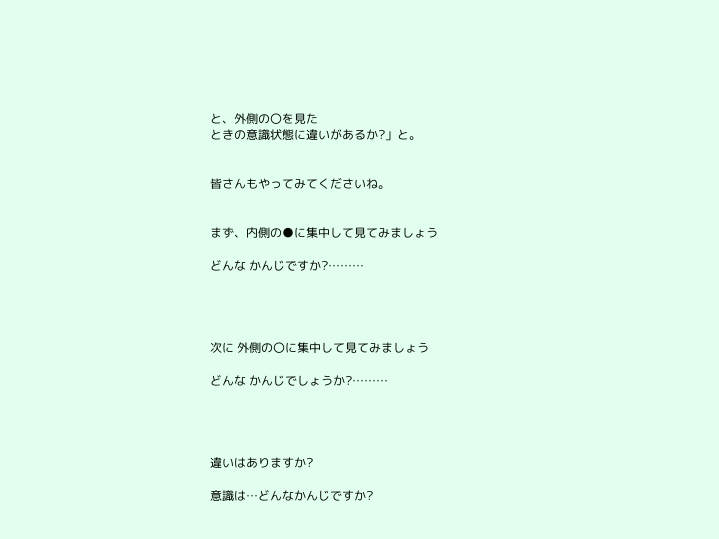と、外側の〇を見た
ときの意識状態に違いがあるか?」と。


皆さんもやってみてくださいね。


まず、内側の●に集中して見てみましょう

どんな かんじですか?………




次に 外側の〇に集中して見てみましょう

どんな かんじでしょうか?………




違いはありますか?

意識は…どんなかんじですか?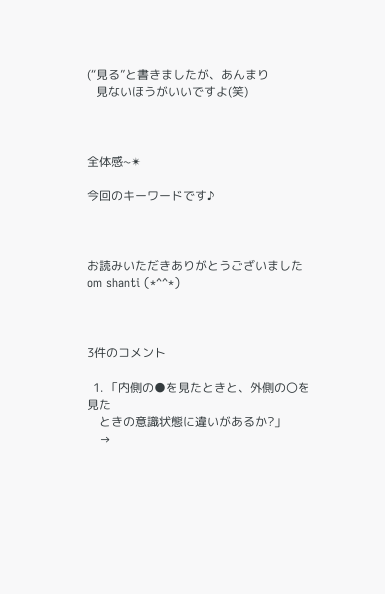(“見る”と書きましたが、あんまり
   見ないほうがいいですよ(笑)



全体感~✴

今回のキーワードです♪



お読みいただきありがとうございました
om shanti (*^^*)



3件のコメント

  1. 「内側の●を見たときと、外側の〇を見た
    ときの意識状態に違いがあるか?」
    →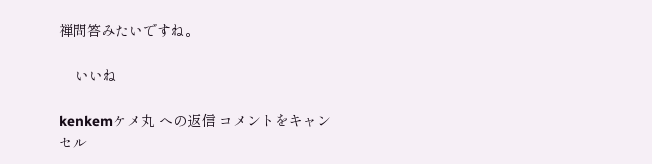禅問答みたいですね。

    いいね

kenkemケメ丸 への返信 コメントをキャンセル